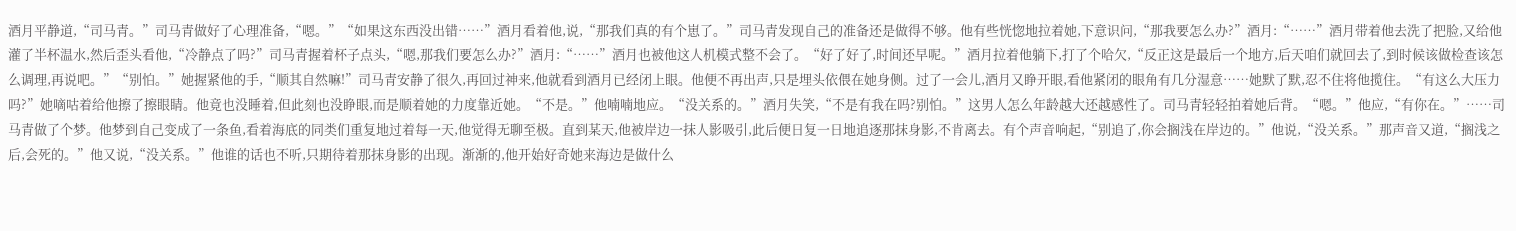酒月平静道,“司马青。”司马青做好了心理准备,“嗯。”“如果这东西没出错……”酒月看着他,说,“那我们真的有个崽了。”司马青发现自己的准备还是做得不够。他有些恍惚地拉着她,下意识问,“那我要怎么办?”酒月:“……”酒月带着他去洗了把脸,又给他灌了半杯温水,然后歪头看他,“冷静点了吗?”司马青握着杯子点头,“嗯,那我们要怎么办?”酒月:“……”酒月也被他这人机模式整不会了。“好了好了,时间还早呢。”酒月拉着他躺下,打了个哈欠,“反正这是最后一个地方,后天咱们就回去了,到时候该做检查该怎么调理,再说吧。”“别怕。”她握紧他的手,“顺其自然嘛!”司马青安静了很久,再回过神来,他就看到酒月已经闭上眼。他便不再出声,只是埋头依偎在她身侧。过了一会儿,酒月又睁开眼,看他紧闭的眼角有几分湿意……她默了默,忍不住将他揽住。“有这么大压力吗?”她嘀咕着给他擦了擦眼睛。他竟也没睡着,但此刻也没睁眼,而是顺着她的力度靠近她。“不是。”他喃喃地应。“没关系的。”酒月失笑,“不是有我在吗?别怕。”这男人怎么年龄越大还越感性了。司马青轻轻拍着她后背。“嗯。”他应,“有你在。”……司马青做了个梦。他梦到自己变成了一条鱼,看着海底的同类们重复地过着每一天,他觉得无聊至极。直到某天,他被岸边一抹人影吸引,此后便日复一日地追逐那抹身影,不肯离去。有个声音响起,“别追了,你会搁浅在岸边的。”他说,“没关系。”那声音又道,“搁浅之后,会死的。”他又说,“没关系。”他谁的话也不听,只期待着那抹身影的出现。渐渐的,他开始好奇她来海边是做什么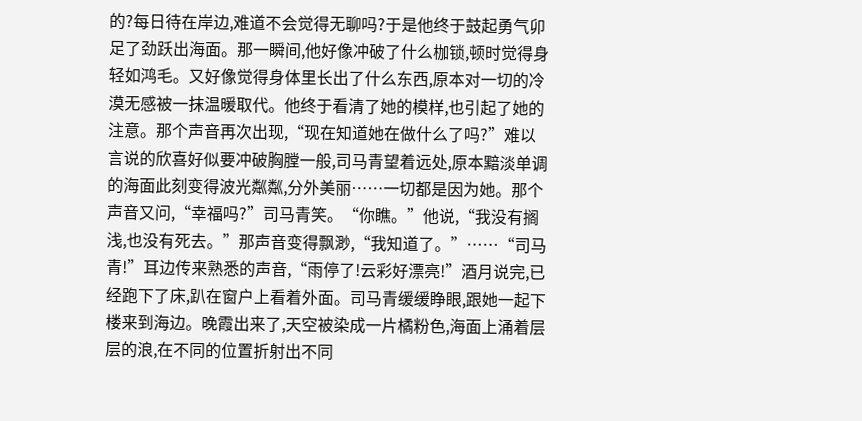的?每日待在岸边,难道不会觉得无聊吗?于是他终于鼓起勇气卯足了劲跃出海面。那一瞬间,他好像冲破了什么枷锁,顿时觉得身轻如鸿毛。又好像觉得身体里长出了什么东西,原本对一切的冷漠无感被一抹温暖取代。他终于看清了她的模样,也引起了她的注意。那个声音再次出现,“现在知道她在做什么了吗?”难以言说的欣喜好似要冲破胸膛一般,司马青望着远处,原本黯淡单调的海面此刻变得波光粼粼,分外美丽……一切都是因为她。那个声音又问,“幸福吗?”司马青笑。“你瞧。”他说,“我没有搁浅,也没有死去。”那声音变得飘渺,“我知道了。”……“司马青!”耳边传来熟悉的声音,“雨停了!云彩好漂亮!”酒月说完,已经跑下了床,趴在窗户上看着外面。司马青缓缓睁眼,跟她一起下楼来到海边。晚霞出来了,天空被染成一片橘粉色,海面上涌着层层的浪,在不同的位置折射出不同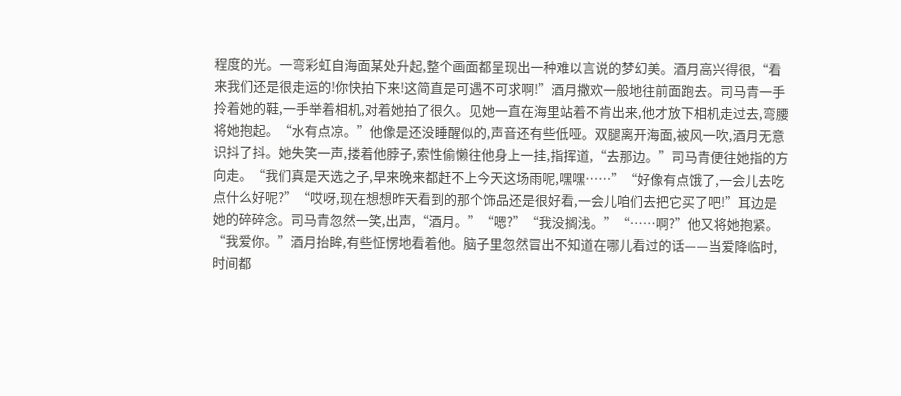程度的光。一弯彩虹自海面某处升起,整个画面都呈现出一种难以言说的梦幻美。酒月高兴得很,“看来我们还是很走运的!你快拍下来!这简直是可遇不可求啊!”酒月撒欢一般地往前面跑去。司马青一手拎着她的鞋,一手举着相机,对着她拍了很久。见她一直在海里站着不肯出来,他才放下相机走过去,弯腰将她抱起。“水有点凉。”他像是还没睡醒似的,声音还有些低哑。双腿离开海面,被风一吹,酒月无意识抖了抖。她失笑一声,搂着他脖子,索性偷懒往他身上一挂,指挥道,“去那边。”司马青便往她指的方向走。“我们真是天选之子,早来晚来都赶不上今天这场雨呢,嘿嘿……”“好像有点饿了,一会儿去吃点什么好呢?”“哎呀,现在想想昨天看到的那个饰品还是很好看,一会儿咱们去把它买了吧!”耳边是她的碎碎念。司马青忽然一笑,出声,“酒月。”“嗯?”“我没搁浅。”“……啊?”他又将她抱紧。“我爱你。”酒月抬眸,有些怔愣地看着他。脑子里忽然冒出不知道在哪儿看过的话——当爱降临时,时间都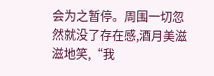会为之暂停。周围一切忽然就没了存在感,酒月美滋滋地笑,“我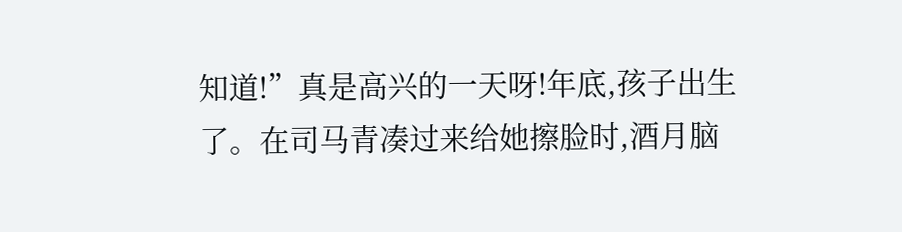知道!”真是高兴的一天呀!年底,孩子出生了。在司马青凑过来给她擦脸时,酒月脑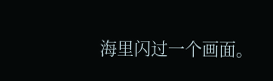海里闪过一个画面。